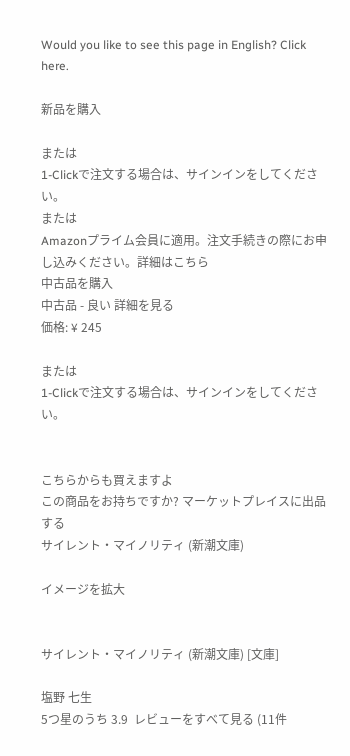Would you like to see this page in English? Click here.

新品を購入

または
1-Clickで注文する場合は、サインインをしてください。
または
Amazonプライム会員に適用。注文手続きの際にお申し込みください。詳細はこちら
中古品を購入
中古品 - 良い 詳細を見る
価格: ¥ 245

または
1-Clickで注文する場合は、サインインをしてください。


こちらからも買えますよ
この商品をお持ちですか? マーケットプレイスに出品する
サイレント・マイノリティ (新潮文庫)

イメージを拡大


サイレント・マイノリティ (新潮文庫) [文庫]

塩野 七生
5つ星のうち 3.9  レビューをすべて見る (11件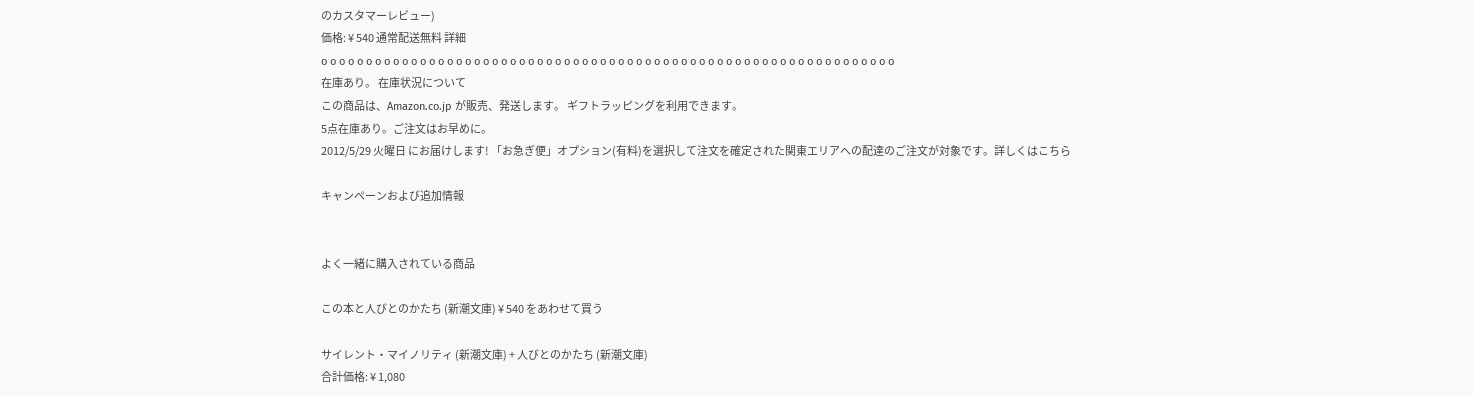のカスタマーレビュー)
価格: ¥ 540 通常配送無料 詳細
o o o o o o o o o o o o o o o o o o o o o o o o o o o o o o o o o o o o o o o o o o o o o o o o o o o o o o o o o o o o o o o o
在庫あり。 在庫状況について
この商品は、Amazon.co.jp が販売、発送します。 ギフトラッピングを利用できます。
5点在庫あり。ご注文はお早めに。
2012/5/29 火曜日 にお届けします! 「お急ぎ便」オプション(有料)を選択して注文を確定された関東エリアへの配達のご注文が対象です。詳しくはこちら

キャンペーンおよび追加情報


よく一緒に購入されている商品

この本と人びとのかたち (新潮文庫) ¥ 540 をあわせて買う

サイレント・マイノリティ (新潮文庫) + 人びとのかたち (新潮文庫)
合計価格: ¥ 1,080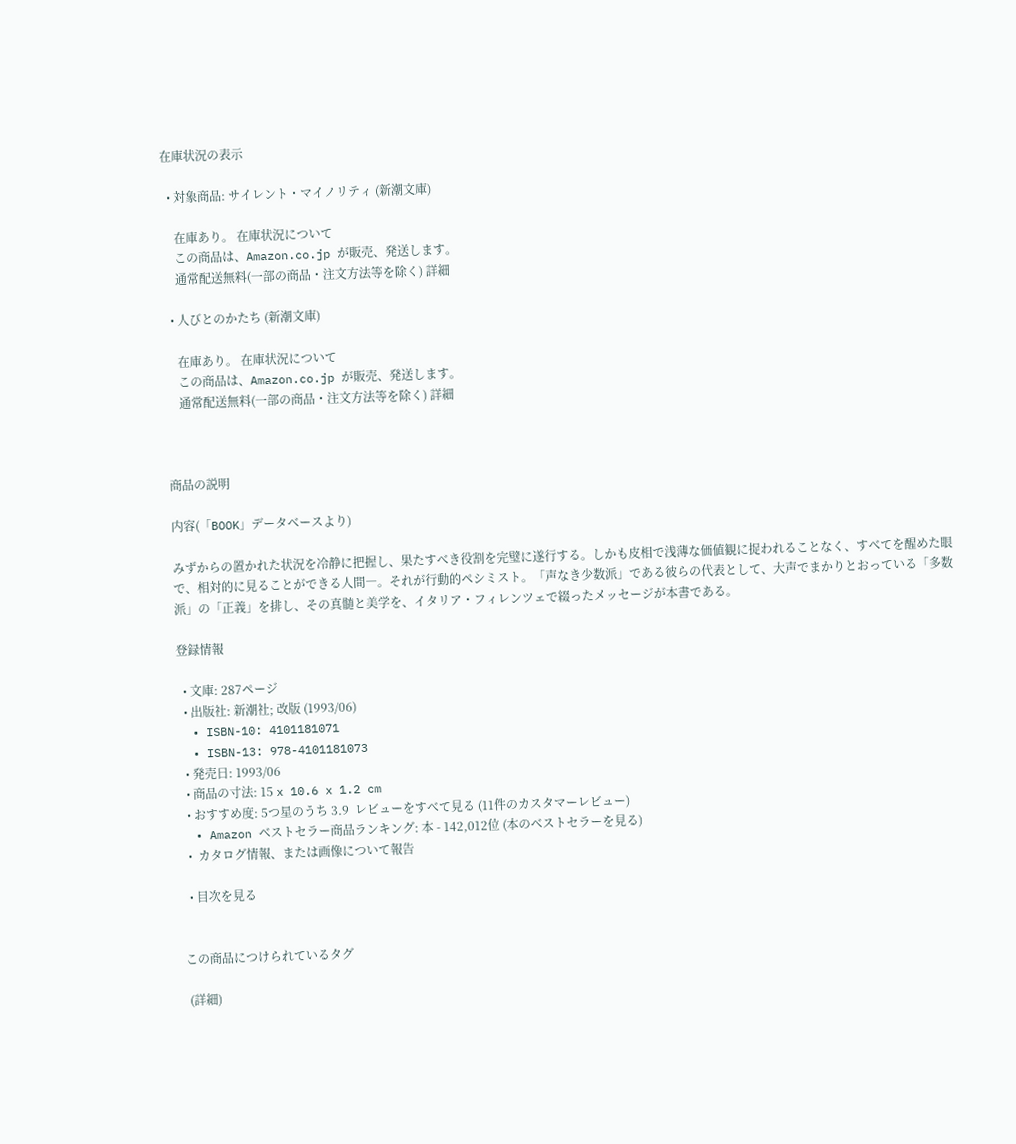在庫状況の表示

  • 対象商品: サイレント・マイノリティ (新潮文庫)

    在庫あり。 在庫状況について
    この商品は、Amazon.co.jp が販売、発送します。
    通常配送無料(一部の商品・注文方法等を除く) 詳細

  • 人びとのかたち (新潮文庫)

    在庫あり。 在庫状況について
    この商品は、Amazon.co.jp が販売、発送します。
    通常配送無料(一部の商品・注文方法等を除く) 詳細



商品の説明

内容(「BOOK」データベースより)

みずからの置かれた状況を冷静に把握し、果たすべき役割を完璧に遂行する。しかも皮相で浅薄な価値観に捉われることなく、すべてを醒めた眼で、相対的に見ることができる人間―。それが行動的ペシミスト。「声なき少数派」である彼らの代表として、大声でまかりとおっている「多数派」の「正義」を排し、その真髄と美学を、イタリア・フィレンツェで綴ったメッセージが本書である。

登録情報

  • 文庫: 287ページ
  • 出版社: 新潮社; 改版 (1993/06)
  • ISBN-10: 4101181071
  • ISBN-13: 978-4101181073
  • 発売日: 1993/06
  • 商品の寸法: 15 x 10.6 x 1.2 cm
  • おすすめ度: 5つ星のうち 3.9  レビューをすべて見る (11件のカスタマーレビュー)
  • Amazon ベストセラー商品ランキング: 本 - 142,012位 (本のベストセラーを見る)
  •  カタログ情報、または画像について報告

  • 目次を見る


この商品につけられているタグ

 (詳細)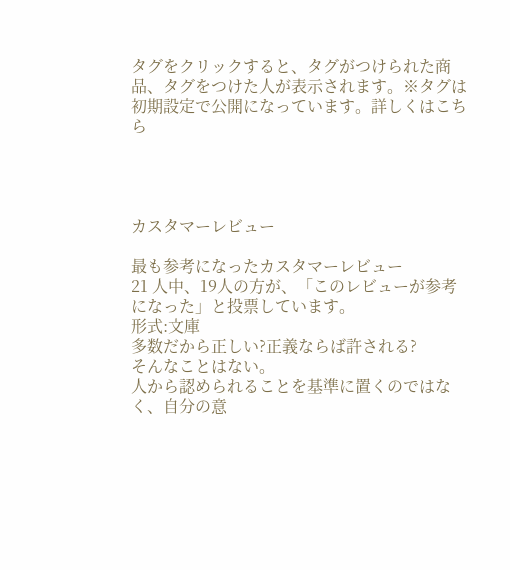タグをクリックすると、タグがつけられた商品、タグをつけた人が表示されます。※タグは初期設定で公開になっています。詳しくはこちら




カスタマーレビュー

最も参考になったカスタマーレビュー
21 人中、19人の方が、「このレビューが参考になった」と投票しています。
形式:文庫
多数だから正しい?正義ならば許される?
そんなことはない。
人から認められることを基準に置くのではなく、自分の意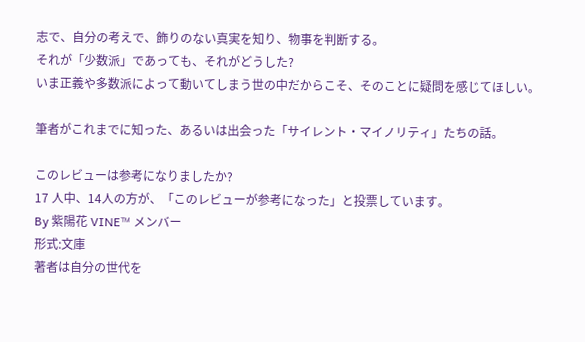志で、自分の考えで、飾りのない真実を知り、物事を判断する。
それが「少数派」であっても、それがどうした?
いま正義や多数派によって動いてしまう世の中だからこそ、そのことに疑問を感じてほしい。

筆者がこれまでに知った、あるいは出会った「サイレント・マイノリティ」たちの話。

このレビューは参考になりましたか?
17 人中、14人の方が、「このレビューが参考になった」と投票しています。
By 紫陽花 VINE™ メンバー
形式:文庫
著者は自分の世代を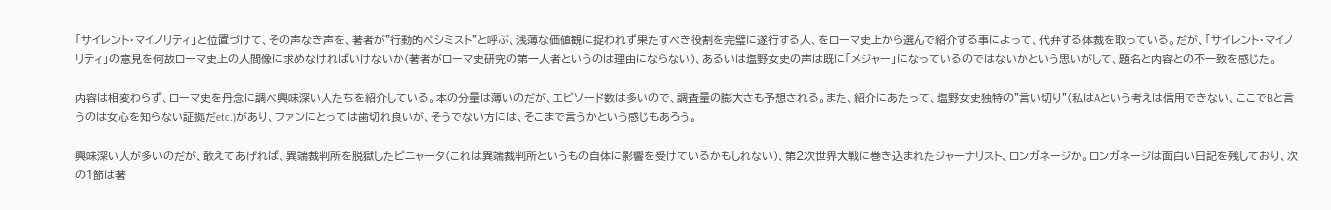「サイレント・マイノリティ」と位置づけて、その声なき声を、著者が"行動的ペシミスト"と呼ぶ、浅薄な価値観に捉われず果たすべき役割を完璧に遂行する人、をローマ史上から選んで紹介する事によって、代弁する体裁を取っている。だが、「サイレント・マイノリティ」の意見を何故ローマ史上の人間像に求めなければいけないか(著者がローマ史研究の第一人者というのは理由にならない)、あるいは塩野女史の声は既に「メジャー」になっているのではないかという思いがして、題名と内容との不一致を感じた。

内容は相変わらず、ローマ史を丹念に調べ興味深い人たちを紹介している。本の分量は薄いのだが、エピソード数は多いので、調査量の膨大さも予想される。また、紹介にあたって、塩野女史独特の"言い切り"(私はAという考えは信用できない、ここでBと言うのは女心を知らない証拠だetc.)があり、ファンにとっては歯切れ良いが、そうでない方には、そこまで言うかという感じもあろう。

興味深い人が多いのだが、敢えてあげれば、異端裁判所を脱獄したピニャータ(これは異端裁判所というもの自体に影響を受けているかもしれない)、第2次世界大戦に巻き込まれたジャーナリスト、ロンガネージか。ロンガネージは面白い日記を残しており、次の1節は著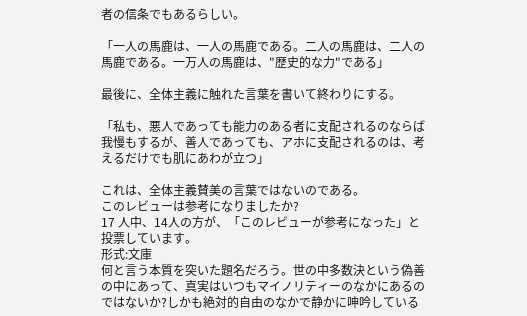者の信条でもあるらしい。

「一人の馬鹿は、一人の馬鹿である。二人の馬鹿は、二人の馬鹿である。一万人の馬鹿は、"歴史的な力"である」

最後に、全体主義に触れた言葉を書いて終わりにする。

「私も、悪人であっても能力のある者に支配されるのならば我慢もするが、善人であっても、アホに支配されるのは、考えるだけでも肌にあわが立つ」

これは、全体主義賛美の言葉ではないのである。
このレビューは参考になりましたか?
17 人中、14人の方が、「このレビューが参考になった」と投票しています。
形式:文庫
何と言う本質を突いた題名だろう。世の中多数決という偽善の中にあって、真実はいつもマイノリティーのなかにあるのではないか?しかも絶対的自由のなかで静かに呻吟している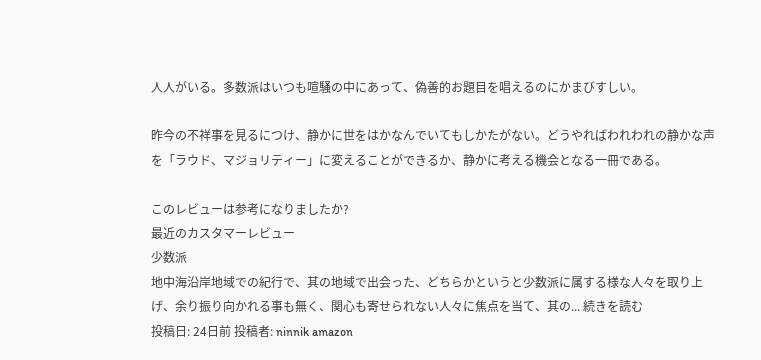人人がいる。多数派はいつも喧騒の中にあって、偽善的お題目を唱えるのにかまびすしい。

昨今の不祥事を見るにつけ、静かに世をはかなんでいてもしかたがない。どうやればわれわれの静かな声を「ラウド、マジョリティー」に変えることができるか、静かに考える機会となる一冊である。

このレビューは参考になりましたか?
最近のカスタマーレビュー
少数派
地中海沿岸地域での紀行で、其の地域で出会った、どちらかというと少数派に属する様な人々を取り上げ、余り振り向かれる事も無く、関心も寄せられない人々に焦点を当て、其の... 続きを読む
投稿日: 24日前 投稿者: ninnik amazon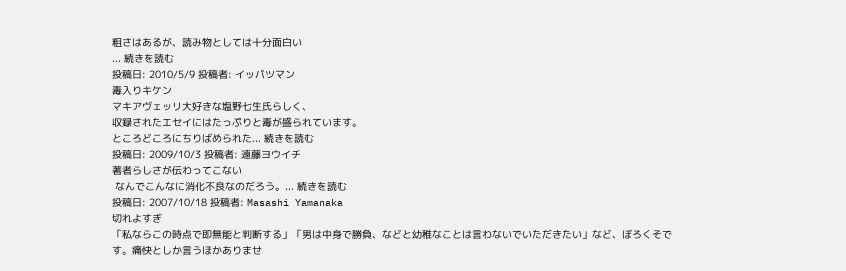粗さはあるが、読み物としては十分面白い
... 続きを読む
投稿日: 2010/5/9 投稿者: イッパツマン
毒入りキケン
マキアヴェッリ大好きな塩野七生氏らしく、
収録されたエセイにはたっぷりと毒が盛られています。
ところどころにちりばめられた... 続きを読む
投稿日: 2009/10/3 投稿者: 遠藤ヨウイチ
著者らしさが伝わってこない
 なんでこんなに消化不良なのだろう。... 続きを読む
投稿日: 2007/10/18 投稿者: Masashi Yamanaka
切れよすぎ
「私ならこの時点で即無能と判断する」「男は中身で勝負、などと幼稚なことは言わないでいただきたい」など、ぼろくそです。痛快としか言うほかありませ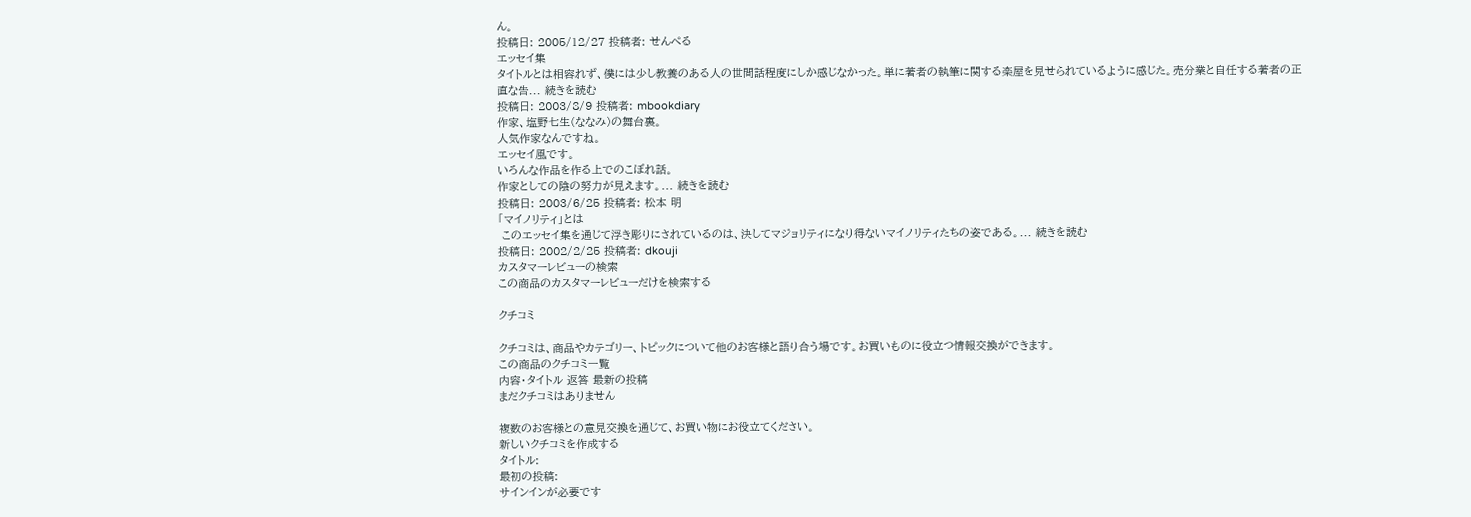ん。
投稿日: 2005/12/27 投稿者: せんぺる
エッセイ集
タイトルとは相容れず、僕には少し教養のある人の世間話程度にしか感じなかった。単に著者の執筆に関する楽屋を見せられているように感じた。売分業と自任する著者の正直な告... 続きを読む
投稿日: 2003/8/9 投稿者: mbookdiary
作家、塩野七生(ななみ)の舞台裏。
人気作家なんですね。
エッセイ風です。
いろんな作品を作る上でのこぼれ話。
作家としての陰の努力が見えます。... 続きを読む
投稿日: 2003/6/25 投稿者: 松本 明
「マイノリティ」とは
 このエッセイ集を通じて浮き彫りにされているのは、決してマジョリティになり得ないマイノリティたちの姿である。... 続きを読む
投稿日: 2002/2/25 投稿者: dkouji
カスタマーレビューの検索
この商品のカスタマーレビューだけを検索する

クチコミ

クチコミは、商品やカテゴリー、トピックについて他のお客様と語り合う場です。お買いものに役立つ情報交換ができます。
この商品のクチコミ一覧
内容・タイトル 返答 最新の投稿
まだクチコミはありません

複数のお客様との意見交換を通じて、お買い物にお役立てください。
新しいクチコミを作成する
タイトル:
最初の投稿:
サインインが必要です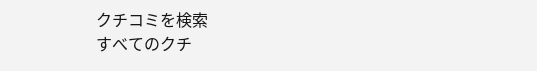クチコミを検索
すべてのクチ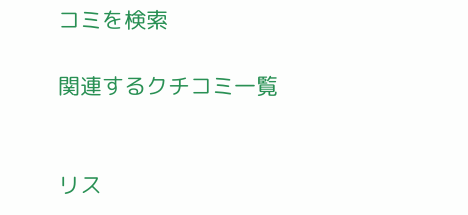コミを検索

関連するクチコミ一覧


リス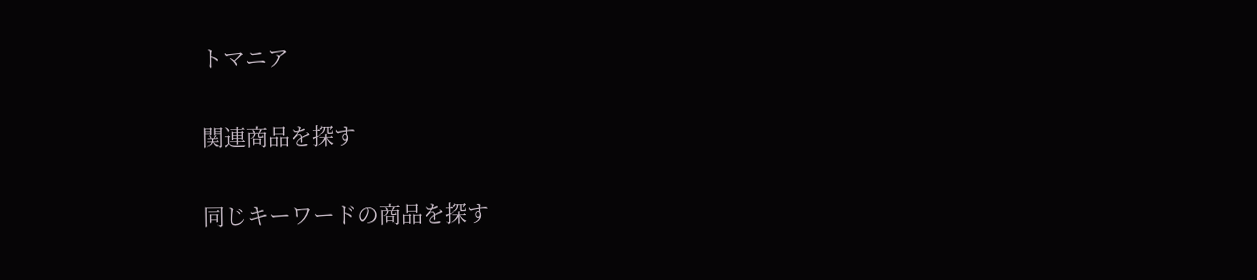トマニア


関連商品を探す


同じキーワードの商品を探す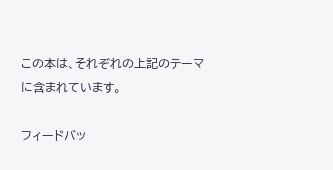この本は、それぞれの上記のテーマに含まれています。

フィードバッ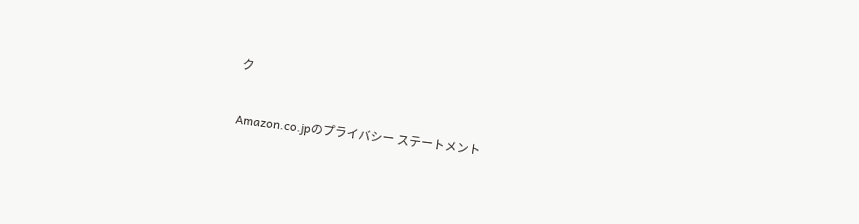ク


Amazon.co.jpのプライバシー ステートメント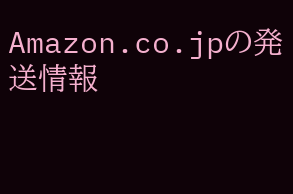Amazon.co.jpの発送情報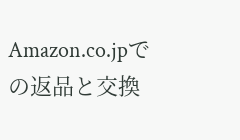Amazon.co.jpでの返品と交換